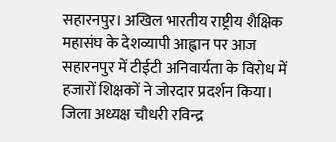सहारनपुर। अखिल भारतीय राष्ट्रीय शैक्षिक महासंघ के देशव्यापी आह्वान पर आज सहारनपुर में टीईटी अनिवार्यता के विरोध में हजारों शिक्षकों ने जोरदार प्रदर्शन किया। जिला अध्यक्ष चौधरी रविन्द्र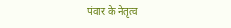पंवार के नेतृत्व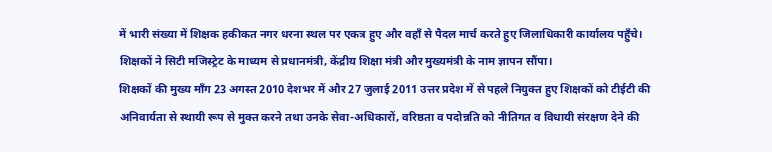में भारी संख्या में शिक्षक हकीकत नगर धरना स्थल पर एकत्र हुए और वहाँ से पैदल मार्च करते हुए जिलाधिकारी कार्यालय पहुँचे। शिक्षकों ने सिटी मजिस्ट्रेट के माध्यम से प्रधानमंत्री, केंद्रीय शिक्षा मंत्री और मुख्यमंत्री के नाम ज्ञापन सौंपा।
शिक्षकों की मुख्य माँग 23 अगस्त 2010 देशभर में और 27 जुलाई 2011 उत्तर प्रदेश में से पहले नियुक्त हुए शिक्षकों को टीईटी की अनिवार्यता से स्थायी रूप से मुक्त करने तथा उनके सेवा-अधिकारों, वरिष्ठता व पदोन्नति को नीतिगत व विधायी संरक्षण देने की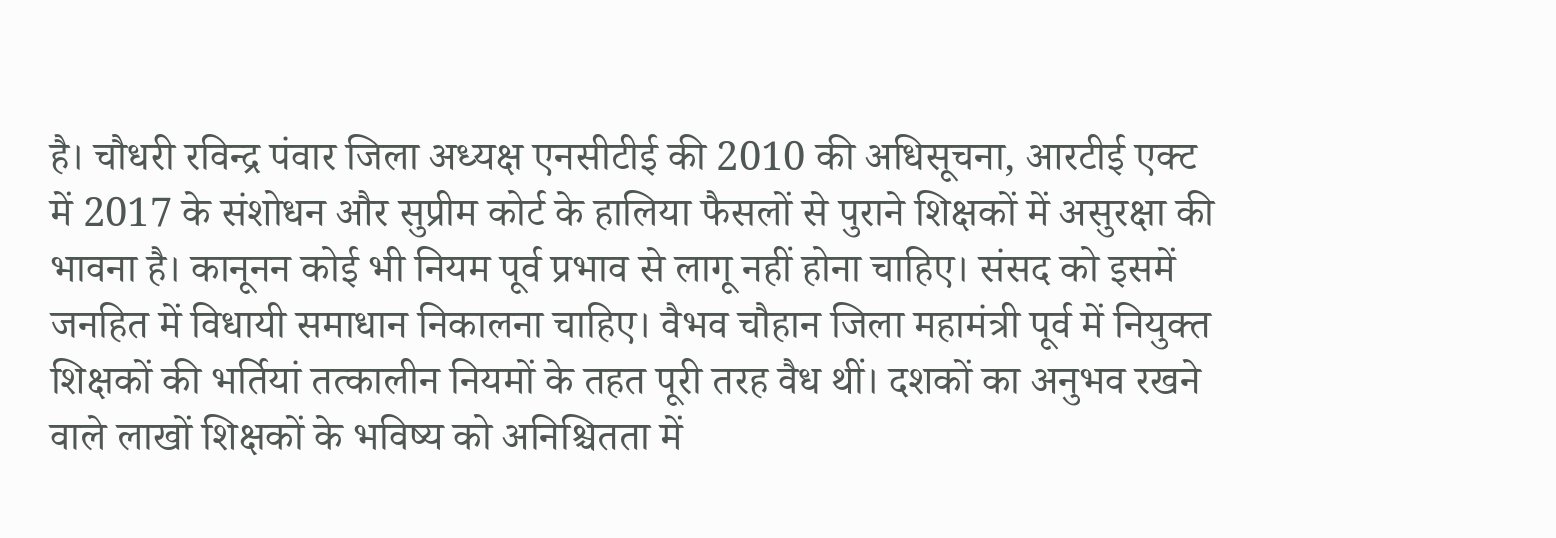है। चौधरी रविन्द्र पंवार जिला अध्यक्ष एनसीटीई की 2010 की अधिसूचना, आरटीई एक्ट में 2017 के संशोधन और सुप्रीम कोर्ट के हालिया फैसलों से पुराने शिक्षकों में असुरक्षा की भावना है। कानूनन कोई भी नियम पूर्व प्रभाव से लागू नहीं होना चाहिए। संसद को इसमें जनहित में विधायी समाधान निकालना चाहिए। वैभव चौहान जिला महामंत्री पूर्व में नियुक्त शिक्षकों की भर्तियां तत्कालीन नियमों के तहत पूरी तरह वैध थीं। दशकों का अनुभव रखने वाले लाखों शिक्षकों के भविष्य को अनिश्चितता में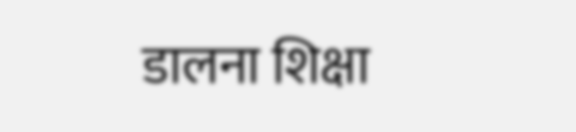डालना शिक्षा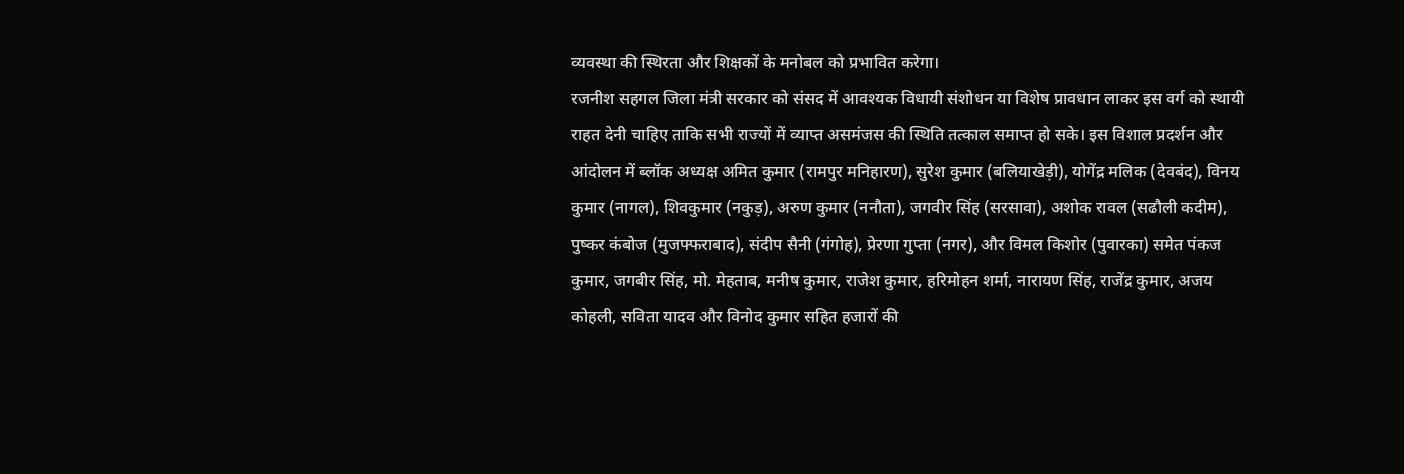व्यवस्था की स्थिरता और शिक्षकों के मनोबल को प्रभावित करेगा।
रजनीश सहगल जिला मंत्री सरकार को संसद में आवश्यक विधायी संशोधन या विशेष प्रावधान लाकर इस वर्ग को स्थायी राहत देनी चाहिए ताकि सभी राज्यों में व्याप्त असमंजस की स्थिति तत्काल समाप्त हो सके। इस विशाल प्रदर्शन और आंदोलन में ब्लॉक अध्यक्ष अमित कुमार (रामपुर मनिहारण), सुरेश कुमार (बलियाखेड़ी), योगेंद्र मलिक (देवबंद), विनय कुमार (नागल), शिवकुमार (नकुड़), अरुण कुमार (ननौता), जगवीर सिंह (सरसावा), अशोक रावल (सढौली कदीम), पुष्कर कंबोज (मुजफ्फराबाद), संदीप सैनी (गंगोह), प्रेरणा गुप्ता (नगर), और विमल किशोर (पुवारका) समेत पंकज कुमार, जगबीर सिंह, मो. मेहताब, मनीष कुमार, राजेश कुमार, हरिमोहन शर्मा, नारायण सिंह, राजेंद्र कुमार, अजय कोहली, सविता यादव और विनोद कुमार सहित हजारों की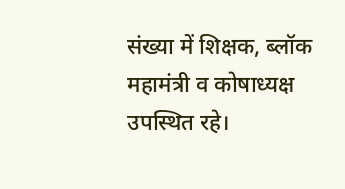संख्या में शिक्षक, ब्लॉक महामंत्री व कोषाध्यक्ष उपस्थित रहे।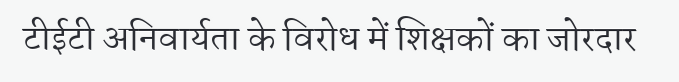टीईटी अनिवार्यता के विरोध में शिक्षकों का जोरदार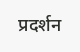प्रदर्शन